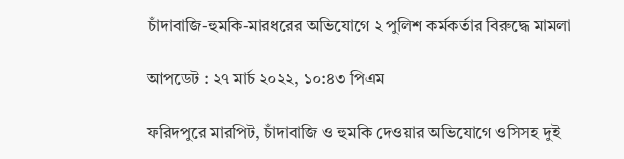চাঁদাবাজি-হুমকি-মারধরের অভিযোগে ২ পুলিশ কর্মকর্তার বিরুদ্ধে মামলা

আপডেট : ২৭ মার্চ ২০২২, ১০:৪৩ পিএম

ফরিদপুরে মারপিট, চাঁদাবাজি ও হুমকি দেওয়ার অভিযোগে ওসিসহ দুই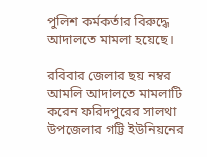পুলিশ কর্মকর্তার বিরুদ্ধে আদালতে মামলা হয়েছে।

রবিবার জেলার ছয় নম্বর আমলি আদালতে মামলাটি করেন ফরিদপুরের সালথা উপজেলার গট্টি ইউনিয়নের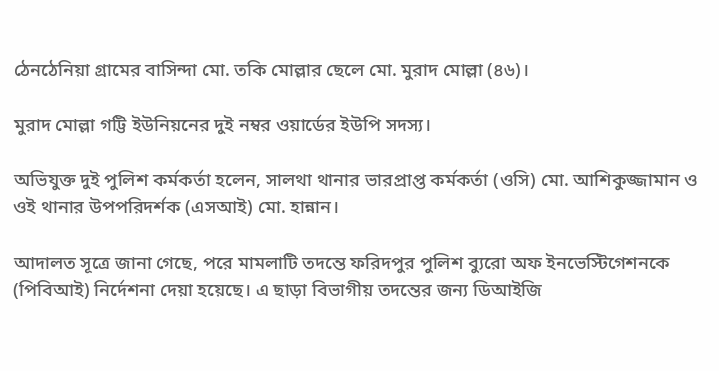ঠেনঠেনিয়া গ্রামের বাসিন্দা মো. তকি মোল্লার ছেলে মো. মুরাদ মোল্লা (৪৬)।

মুরাদ মোল্লা গট্টি ইউনিয়নের দুই নম্বর ওয়ার্ডের ইউপি সদস্য।

অভিযুক্ত দুই পুলিশ কর্মকর্তা হলেন, সালথা থানার ভারপ্রাপ্ত কর্মকর্তা (ওসি) মো. আশিকুজ্জামান ও ওই থানার উপপরিদর্শক (এসআই) মো. হান্নান।

আদালত সূত্রে জানা গেছে, পরে মামলাটি তদন্তে ফরিদপুর পুলিশ ব্যুরো অফ ইনভেস্টিগেশনকে (পিবিআই) নির্দেশনা দেয়া হয়েছে। এ ছাড়া বিভাগীয় তদন্তের জন্য ডিআইজি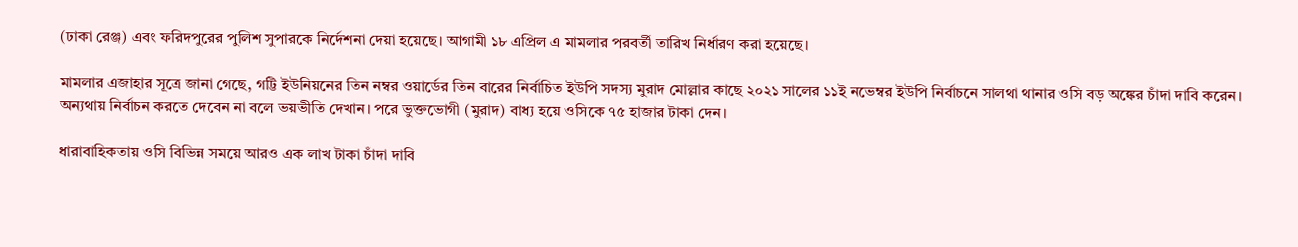(ঢাকা রেঞ্জ) এবং ফরিদপুরের পুলিশ সুপারকে নির্দেশনা দেয়া হয়েছে। আগামী ১৮ এপ্রিল এ মামলার পরবর্তী তারিখ নির্ধারণ করা হয়েছে।

মামলার এজাহার সূত্রে জানা গেছে, গট্টি ইউনিয়নের তিন নম্বর ওয়ার্ডের তিন বারের নির্বাচিত ইউপি সদস্য মুরাদ মোল্লার কাছে ২০২১ সালের ১১ই নভেম্বর ইউপি নির্বাচনে সালথা থানার ওসি বড় অঙ্কের চাঁদা দাবি করেন। অন্যথায় নির্বাচন করতে দেবেন না বলে ভয়ভীতি দেখান। পরে ভুক্তভোগী (মুরাদ) বাধ্য হয়ে ওসিকে ৭৫ হাজার টাকা দেন।

ধারাবাহিকতায় ওসি বিভিন্ন সময়ে আরও এক লাখ টাকা চাঁদা দাবি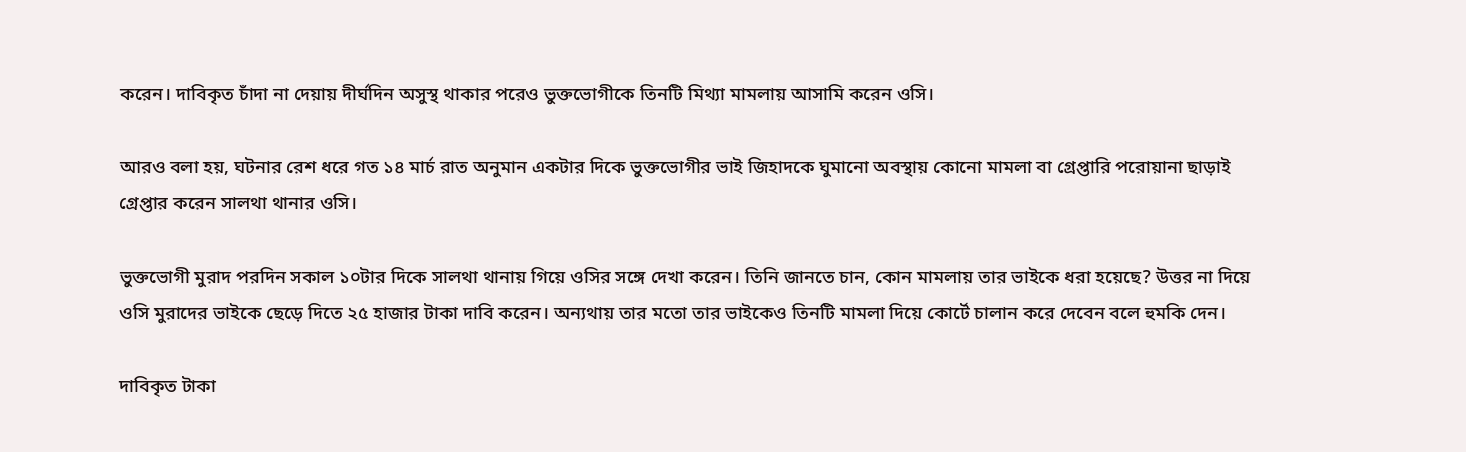করেন। দাবিকৃত চাঁদা না দেয়ায় দীর্ঘদিন অসুস্থ থাকার পরেও ভুক্তভোগীকে তিনটি মিথ্যা মামলায় আসামি করেন ওসি।

আরও বলা হয়, ঘটনার রেশ ধরে গত ১৪ মার্চ রাত অনুমান একটার দিকে ভুক্তভোগীর ভাই জিহাদকে ঘুমানো অবস্থায় কোনো মামলা বা গ্রেপ্তারি পরোয়ানা ছাড়াই গ্রেপ্তার করেন সালথা থানার ওসি।

ভুক্তভোগী মুরাদ পরদিন সকাল ১০টার দিকে সালথা থানায় গিয়ে ওসির সঙ্গে দেখা করেন। তিনি জানতে চান, কোন মামলায় তার ভাইকে ধরা হয়েছে? উত্তর না দিয়ে ওসি মুরাদের ভাইকে ছেড়ে দিতে ২৫ হাজার টাকা দাবি করেন। অন্যথায় তার মতো তার ভাইকেও তিনটি মামলা দিয়ে কোর্টে চালান করে দেবেন বলে হুমকি দেন।

দাবিকৃত টাকা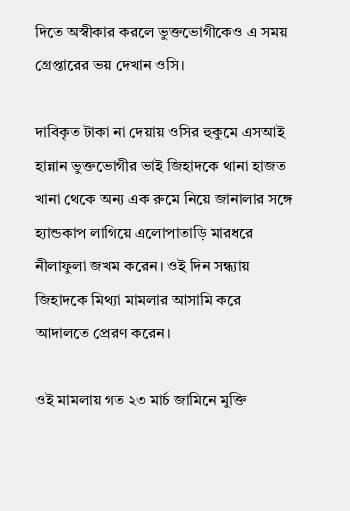দিতে অস্বীকার করলে ভুক্তভোগীকেও এ সময় গ্রেপ্তারের ভয় দেখান ওসি।

দাবিকৃত টাকা না দেয়ায় ওসির হুকুমে এসআই হান্নান ভুক্তভোগীর ভাই জিহাদকে থানা হাজত খানা থেকে অন্য এক রুমে নিয়ে জানালার সঙ্গে হ্যান্ডকাপ লাগিয়ে এলোপাতাড়ি মারধরে নীলাফুলা জখম করেন। ওই দিন সন্ধ্যায় জিহাদকে মিথ্যা মামলার আসামি করে আদালতে প্রেরণ করেন।

ওই মামলায় গত ২৩ মার্চ জামিনে মুক্তি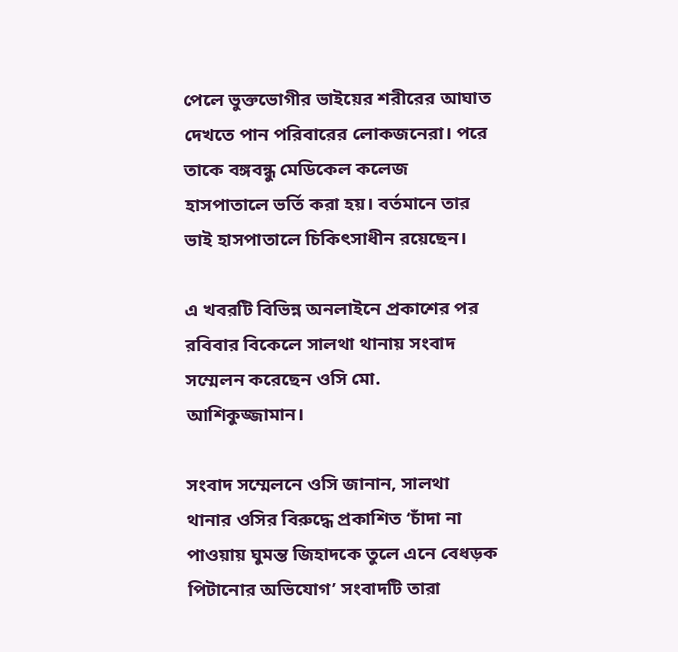পেলে ভুক্তভোগীর ভাইয়ের শরীরের আঘাত দেখতে পান পরিবারের লোকজনেরা। পরে তাকে বঙ্গবন্ধু মেডিকেল কলেজ হাসপাতালে ভর্তি করা হয়। বর্তমানে তার ভাই হাসপাতালে চিকিৎসাধীন রয়েছেন।

এ খবরটি বিভিন্ন অনলাইনে প্রকাশের পর রবিবার বিকেলে সালথা থানায় সংবাদ সম্মেলন করেছেন ওসি মো. আশিকুজ্জামান।

সংবাদ সম্মেলনে ওসি জানান, সালথা থানার ওসির বিরুদ্ধে প্রকাশিত ‘চাঁদা না পাওয়ায় ঘুমন্ত জিহাদকে তুলে এনে বেধড়ক পিটানোর অভিযোগ’ সংবাদটি তারা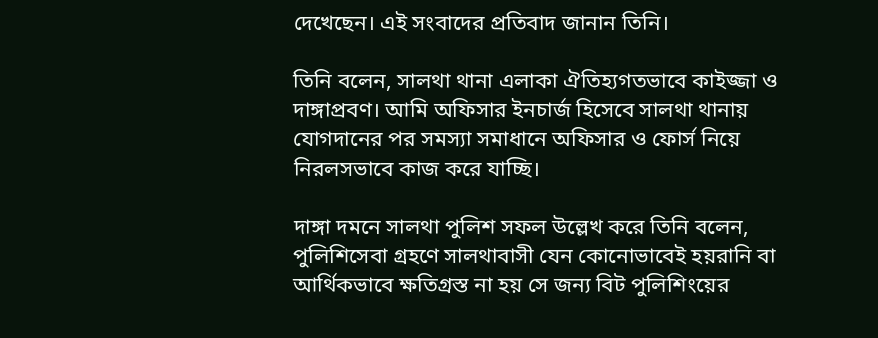দেখেছেন। এই সংবাদের প্রতিবাদ জানান তিনি।

তিনি বলেন, সালথা থানা এলাকা ঐতিহ্যগতভাবে কাইজ্জা ও দাঙ্গাপ্রবণ। আমি অফিসার ইনচার্জ হিসেবে সালথা থানায় যোগদানের পর সমস্যা সমাধানে অফিসার ও ফোর্স নিয়ে নিরলসভাবে কাজ করে যাচ্ছি।

দাঙ্গা দমনে সালথা পুলিশ সফল উল্লেখ করে তিনি বলেন, পুলিশিসেবা গ্রহণে সালথাবাসী যেন কোনোভাবেই হয়রানি বা আর্থিকভাবে ক্ষতিগ্রস্ত না হয় সে জন্য বিট পুলিশিংয়ের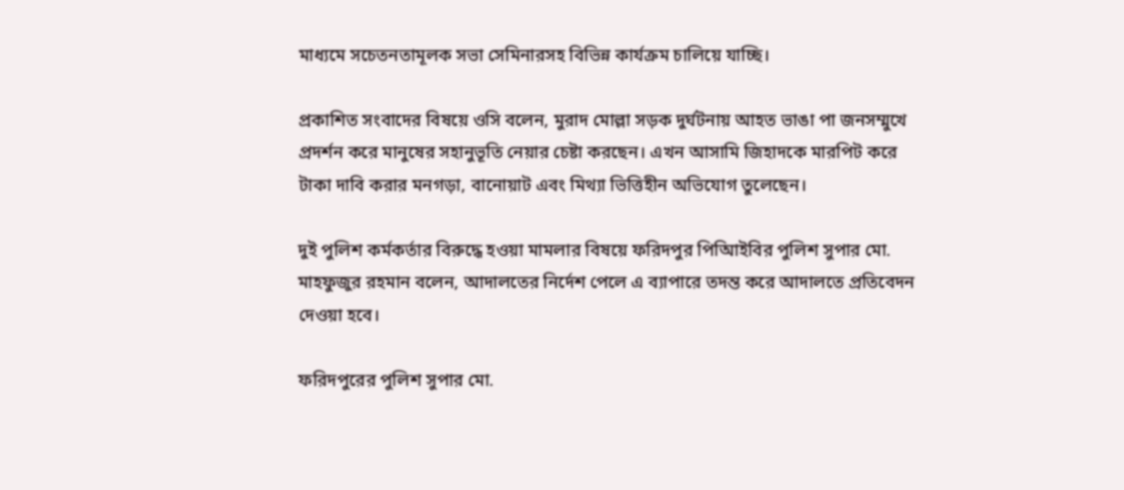মাধ্যমে সচেতনতামূলক সভা সেমিনারসহ বিভিন্ন কার্যক্রম চালিয়ে যাচ্ছি।

প্রকাশিত সংবাদের বিষয়ে ওসি বলেন, মুরাদ মোল্লা সড়ক দুর্ঘটনায় আহত ভাঙা পা জনসম্মুখে প্রদর্শন করে মানুষের সহানুভূতি নেয়ার চেষ্টা করছেন। এখন আসামি জিহাদকে মারপিট করে টাকা দাবি করার মনগড়া, বানোয়াট এবং মিথ্যা ভিত্তিহীন অভিযোগ তুলেছেন।

দুই পুলিশ কর্মকর্তার বিরুদ্ধে হওয়া মামলার বিষয়ে ফরিদপুর পিআিইবির পুলিশ সুপার মো. মাহফুজুর রহমান বলেন, আদালতের নির্দেশ পেলে এ ব্যাপারে তদন্ত করে আদালতে প্রতিবেদন দেওয়া হবে।

ফরিদপুরের পুলিশ সুপার মো.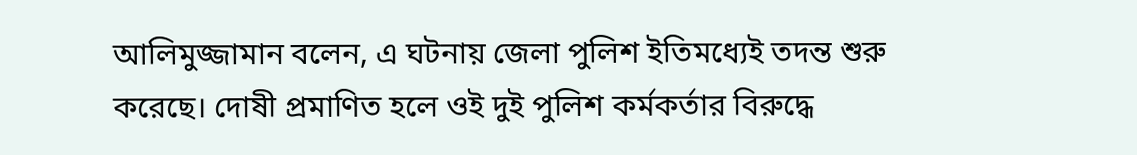আলিমুজ্জামান বলেন, এ ঘটনায় জেলা পুলিশ ইতিমধ্যেই তদন্ত শুরু করেছে। দোষী প্রমাণিত হলে ওই দুই পুলিশ কর্মকর্তার বিরুদ্ধে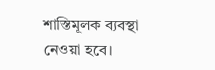শাস্তিমূলক ব্যবস্থা নেওয়া হবে।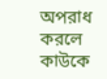অপরাধ করলে কাউকে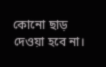কোনো ছাড় দেওয়া হবে না।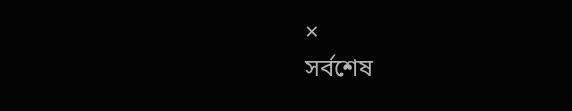×
সর্বশেষ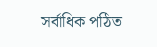সর্বাধিক পঠিত